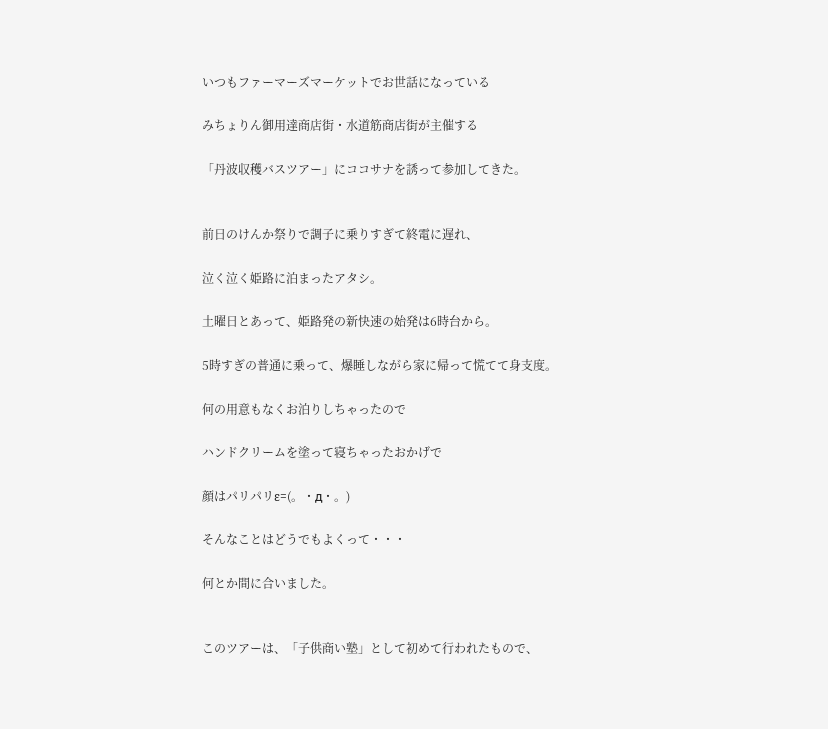いつもファーマーズマーケットでお世話になっている

みちょりん御用達商店街・水道筋商店街が主催する

「丹波収穫バスツアー」にココサナを誘って参加してきた。


前日のけんか祭りで調子に乗りすぎて終電に遅れ、

泣く泣く姫路に泊まったアタシ。

土曜日とあって、姫路発の新快速の始発は6時台から。

5時すぎの普通に乗って、爆睡しながら家に帰って慌てて身支度。

何の用意もなくお泊りしちゃったので

ハンドクリームを塗って寝ちゃったおかげで

顔はパリパリε=(。・д・。)

そんなことはどうでもよくって・・・

何とか間に合いました。


このツアーは、「子供商い塾」として初めて行われたもので、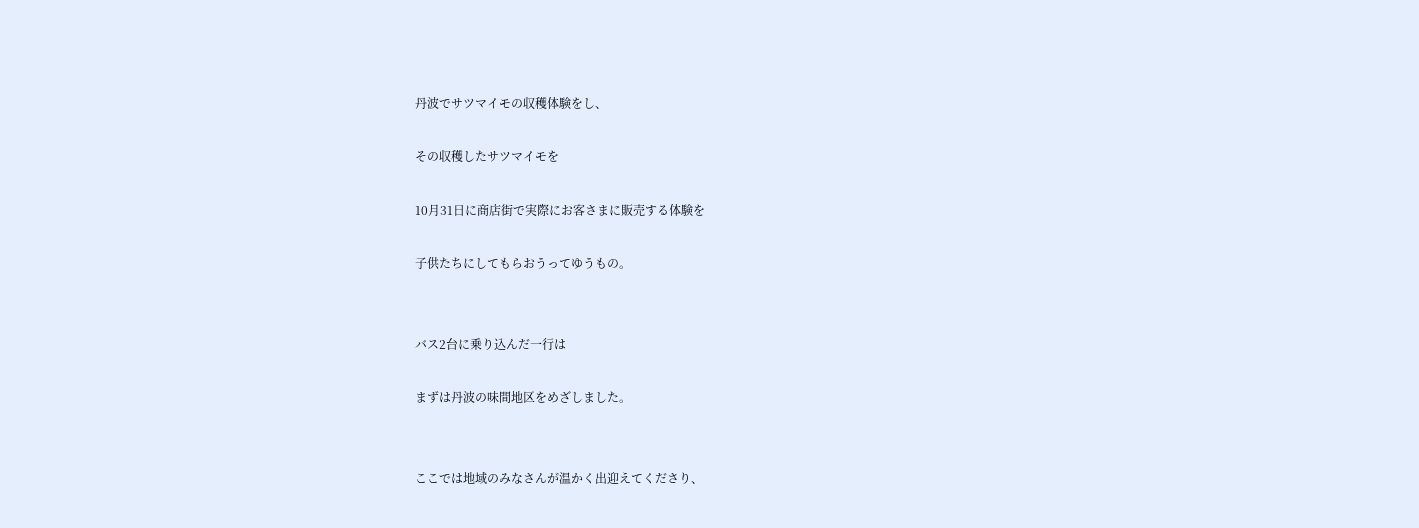丹波でサツマイモの収穫体験をし、

その収穫したサツマイモを

10月31日に商店街で実際にお客さまに販売する体験を

子供たちにしてもらおうってゆうもの。


バス2台に乗り込んだ一行は

まずは丹波の味間地区をめざしました。


ここでは地域のみなさんが温かく出迎えてくださり、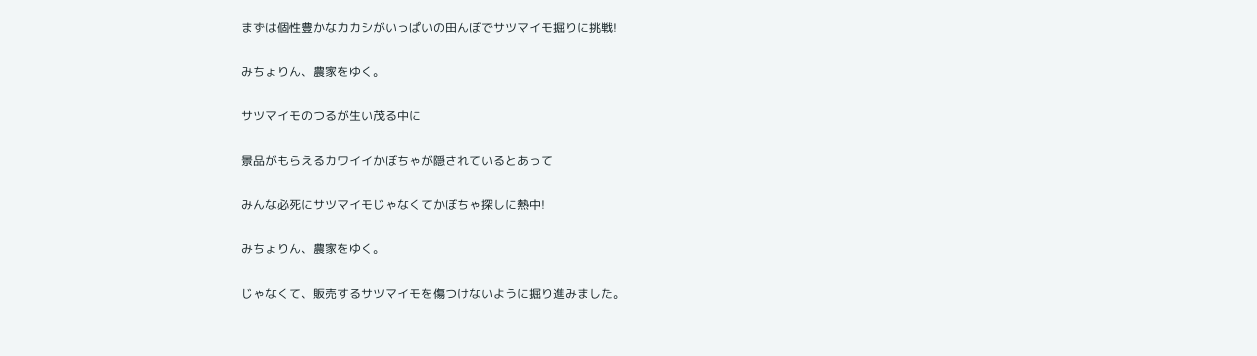まずは個性豊かなカカシがいっぱいの田んぼでサツマイモ掘りに挑戦!

みちょりん、農家をゆく。

サツマイモのつるが生い茂る中に

景品がもらえるカワイイかぼちゃが隠されているとあって

みんな必死にサツマイモじゃなくてかぼちゃ探しに熱中!

みちょりん、農家をゆく。

じゃなくて、販売するサツマイモを傷つけないように掘り進みました。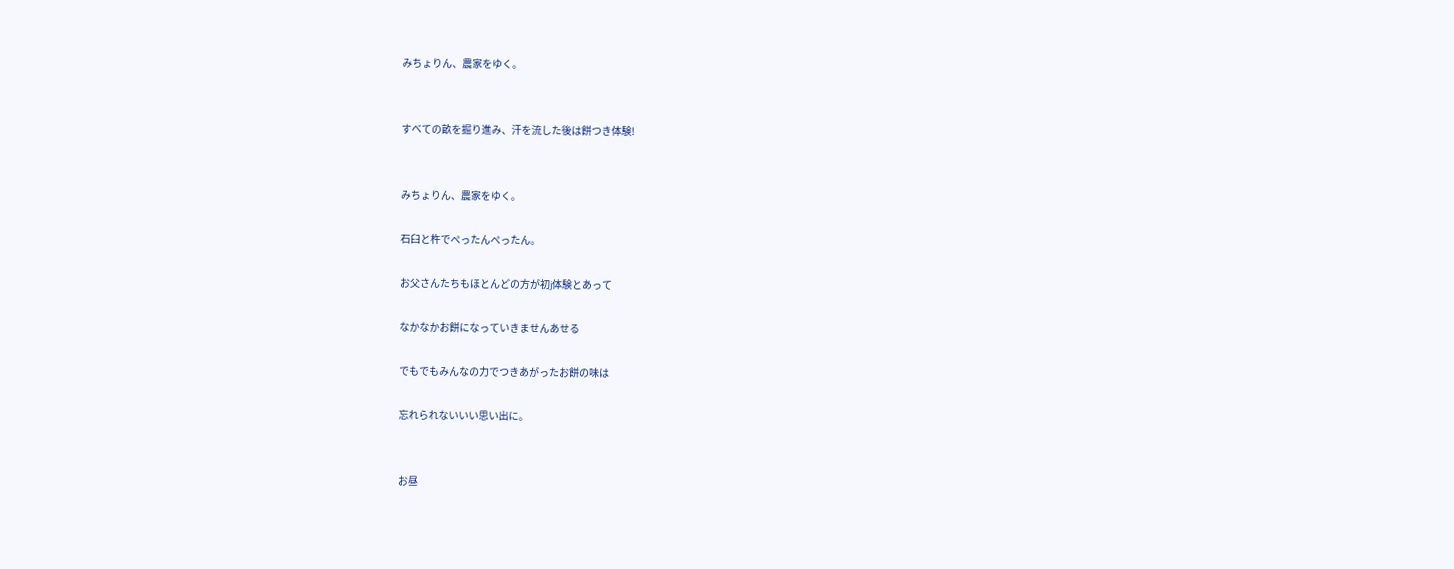みちょりん、農家をゆく。


すべての畝を掘り進み、汗を流した後は餅つき体験!


みちょりん、農家をゆく。

石臼と杵でぺったんぺったん。

お父さんたちもほとんどの方が初j体験とあって

なかなかお餅になっていきませんあせる

でもでもみんなの力でつきあがったお餅の味は

忘れられないいい思い出に。


お昼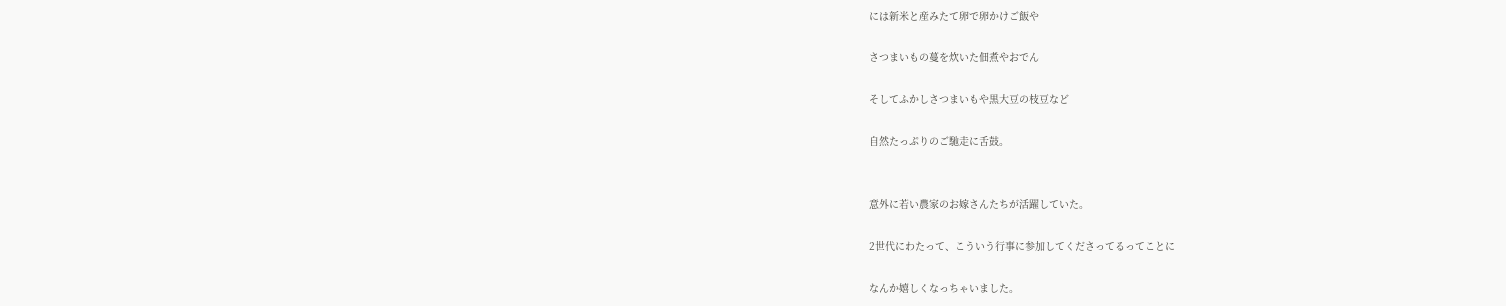には新米と産みたて卵で卵かけご飯や

さつまいもの蔓を炊いた佃煮やおでん

そしてふかしさつまいもや黒大豆の枝豆など

自然たっぷりのご馳走に舌鼓。


意外に若い農家のお嫁さんたちが活躍していた。

2世代にわたって、こういう行事に参加してくださってるってことに

なんか嬉しくなっちゃいました。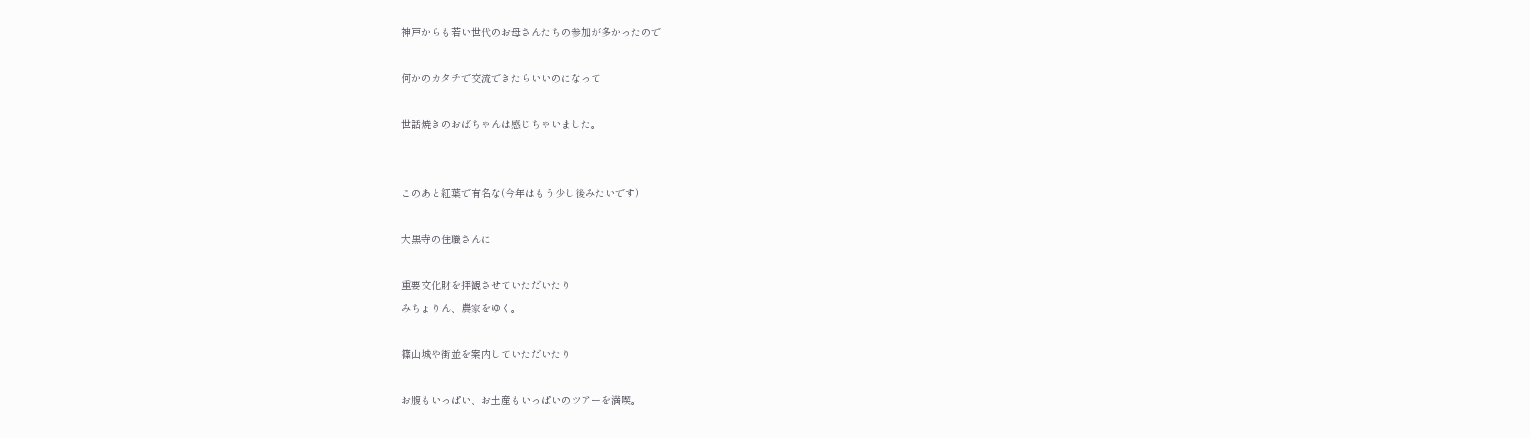神戸からも若い世代のお母さんたちの参加が多かったので

何かのカタチで交流できたらいいのになって

世話焼きのおばちゃんは感じちゃいました。


このあと紅葉で有名な(今年はもう少し後みたいです)

大黒寺の住職さんに

重要文化財を拝観させていただいたり
みちょりん、農家をゆく。

篠山城や街並を案内していただいたり

お腹もいっぱい、お土産もいっぱいのツアーを満喫。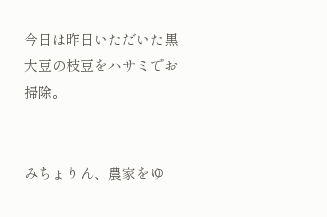今日は昨日いただいた黒大豆の枝豆をハサミでお掃除。


みちょりん、農家をゆ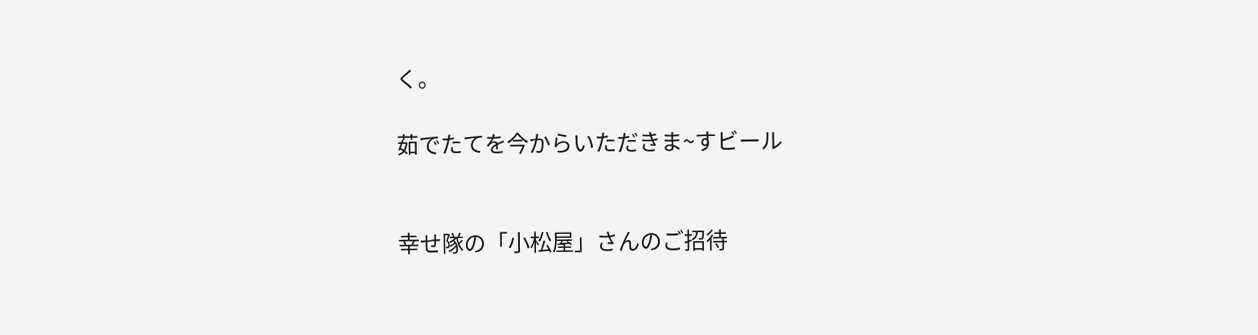く。

茹でたてを今からいただきま~すビール


幸せ隊の「小松屋」さんのご招待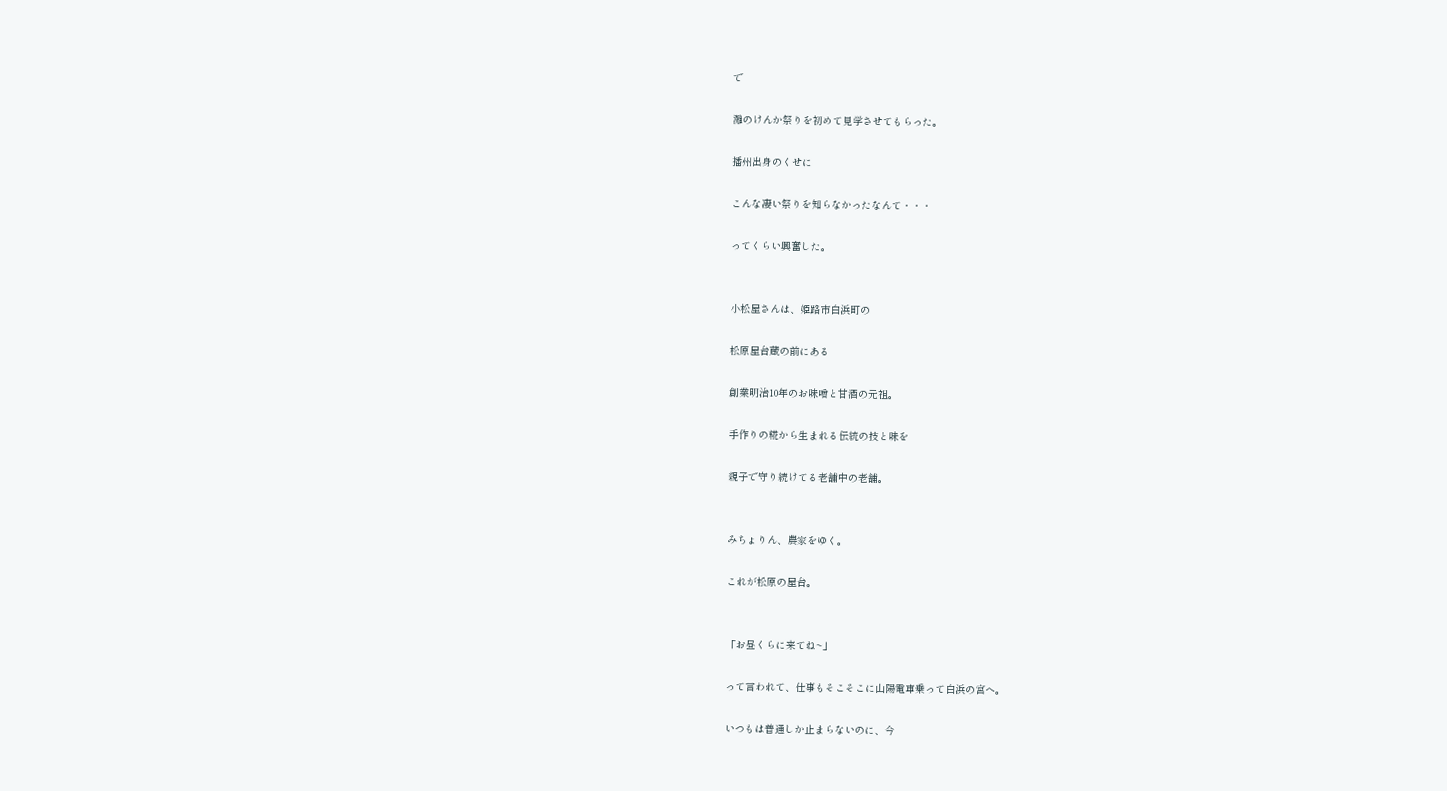で

灘のけんか祭りを初めて見学させてもらった。

播州出身のくせに

こんな凄い祭りを知らなかったなんて・・・

ってくらい興奮した。


小松屋さんは、姫路市白浜町の

松原屋台蔵の前にある

創業明治10年のお味噌と甘酒の元祖。

手作りの糀から生まれる伝統の技と味を

親子で守り続けてる老舗中の老舗。


みちょりん、農家をゆく。

これが松原の屋台。


「お昼くらに来てね~」

って言われて、仕事もそこそこに山陽電車乗って白浜の宮へ。

いつもは普通しか止まらないのに、今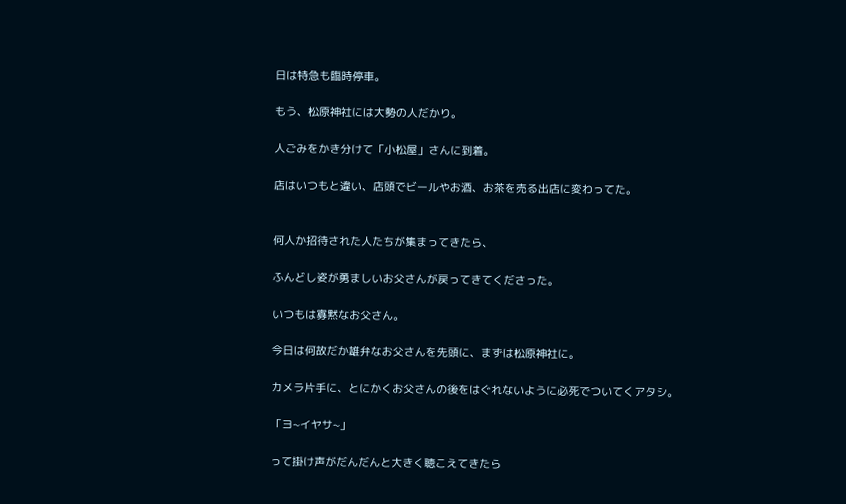日は特急も臨時停車。

もう、松原神社には大勢の人だかり。

人ごみをかき分けて「小松屋」さんに到着。

店はいつもと違い、店頭でビールやお酒、お茶を売る出店に変わってた。


何人か招待された人たちが集まってきたら、

ふんどし姿が勇ましいお父さんが戻ってきてくださった。

いつもは寡黙なお父さん。

今日は何故だか雄弁なお父さんを先頭に、まずは松原神社に。

カメラ片手に、とにかくお父さんの後をはぐれないように必死でついてくアタシ。

「ヨ~イヤサ~」

って掛け声がだんだんと大きく聴こえてきたら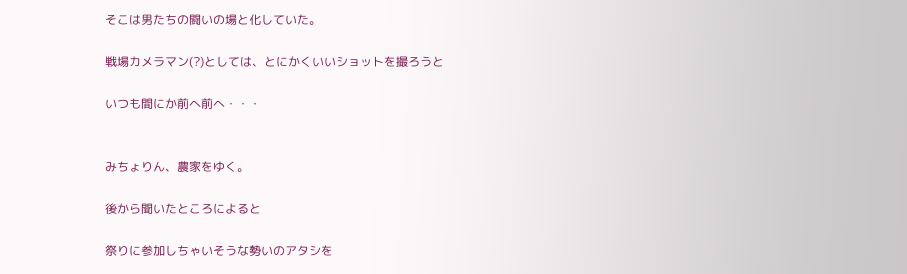そこは男たちの闘いの場と化していた。

戦場カメラマン(?)としては、とにかくいいショットを撮ろうと

いつも間にか前へ前へ・・・


みちょりん、農家をゆく。

後から聞いたところによると

祭りに参加しちゃいそうな勢いのアタシを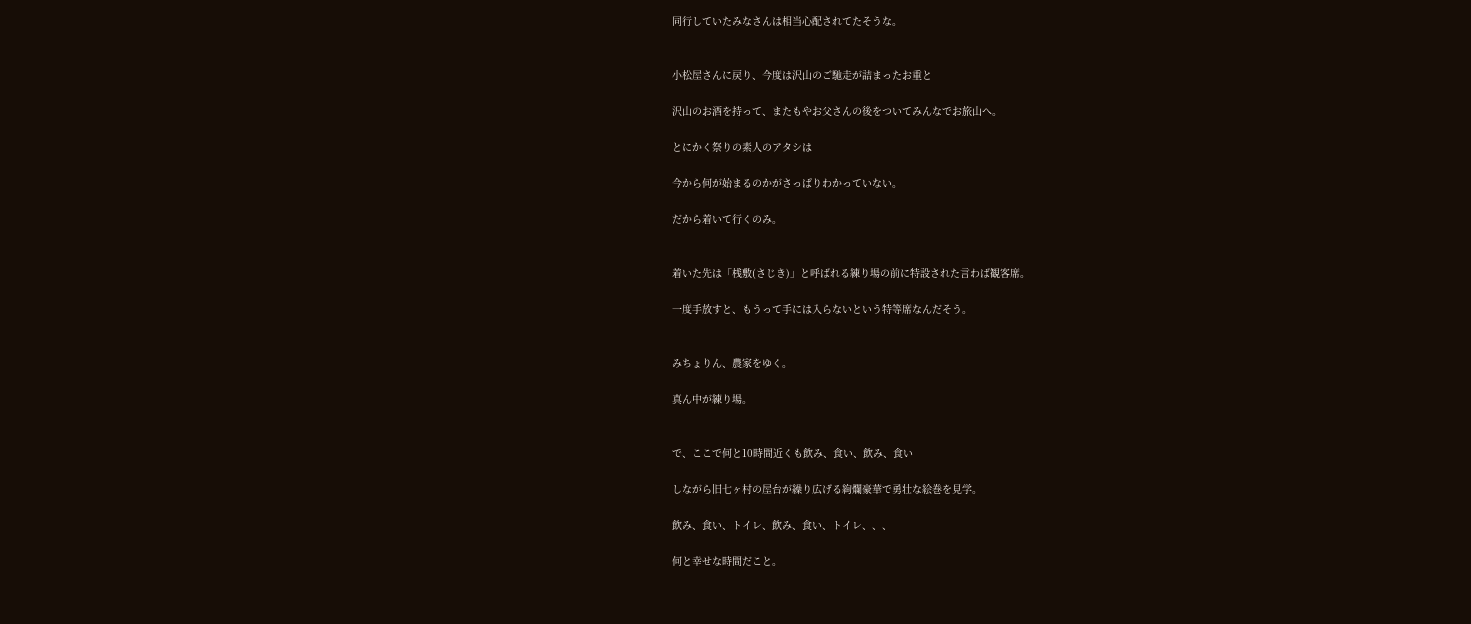同行していたみなさんは相当心配されてたそうな。


小松屋さんに戻り、今度は沢山のご馳走が詰まったお重と

沢山のお酒を持って、またもやお父さんの後をついてみんなでお旅山へ。

とにかく祭りの素人のアタシは

今から何が始まるのかがさっぱりわかっていない。

だから着いて行くのみ。


着いた先は「桟敷(さじき)」と呼ばれる練り場の前に特設された言わば観客席。

一度手放すと、もうって手には入らないという特等席なんだそう。


みちょりん、農家をゆく。

真ん中が練り場。


で、ここで何と10時間近くも飲み、食い、飲み、食い

しながら旧七ヶ村の屋台が繰り広げる絢爛豪華で勇壮な絵巻を見学。

飲み、食い、トイレ、飲み、食い、トイレ、、、

何と幸せな時間だこと。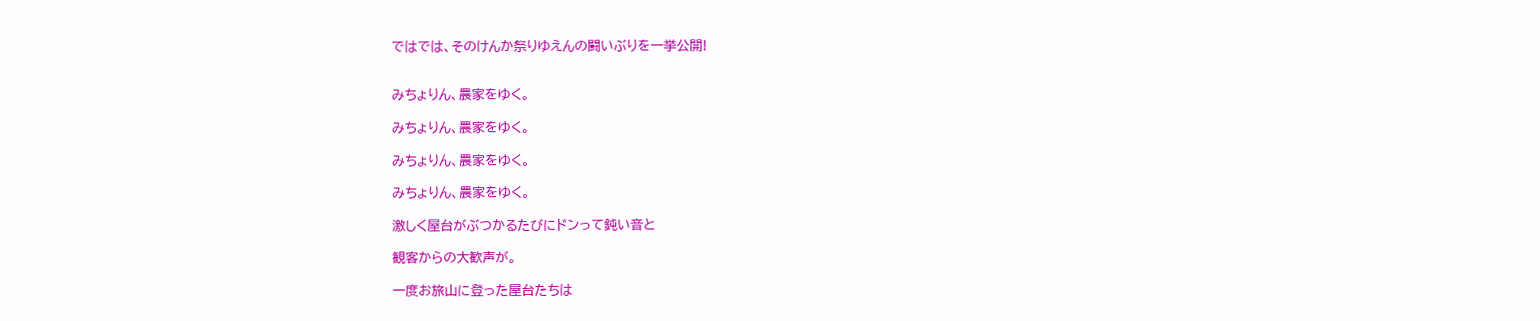ではでは、そのけんか祭りゆえんの闘いぶりを一挙公開!


みちょりん、農家をゆく。

みちょりん、農家をゆく。

みちょりん、農家をゆく。

みちょりん、農家をゆく。

激しく屋台がぶつかるたびにドンって鈍い音と

観客からの大歓声が。

一度お旅山に登った屋台たちは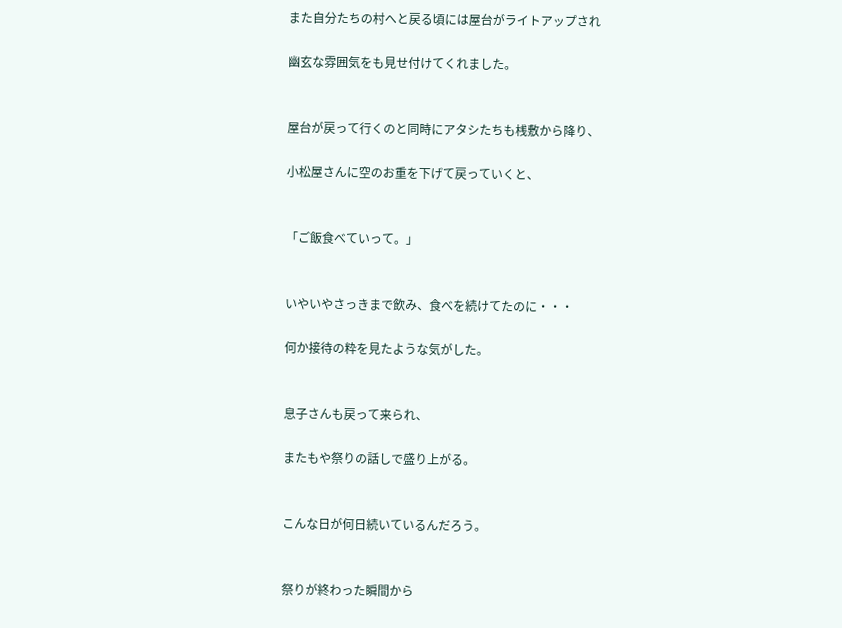また自分たちの村へと戻る頃には屋台がライトアップされ

幽玄な雰囲気をも見せ付けてくれました。


屋台が戻って行くのと同時にアタシたちも桟敷から降り、

小松屋さんに空のお重を下げて戻っていくと、


「ご飯食べていって。」


いやいやさっきまで飲み、食べを続けてたのに・・・

何か接待の粋を見たような気がした。


息子さんも戻って来られ、

またもや祭りの話しで盛り上がる。


こんな日が何日続いているんだろう。


祭りが終わった瞬間から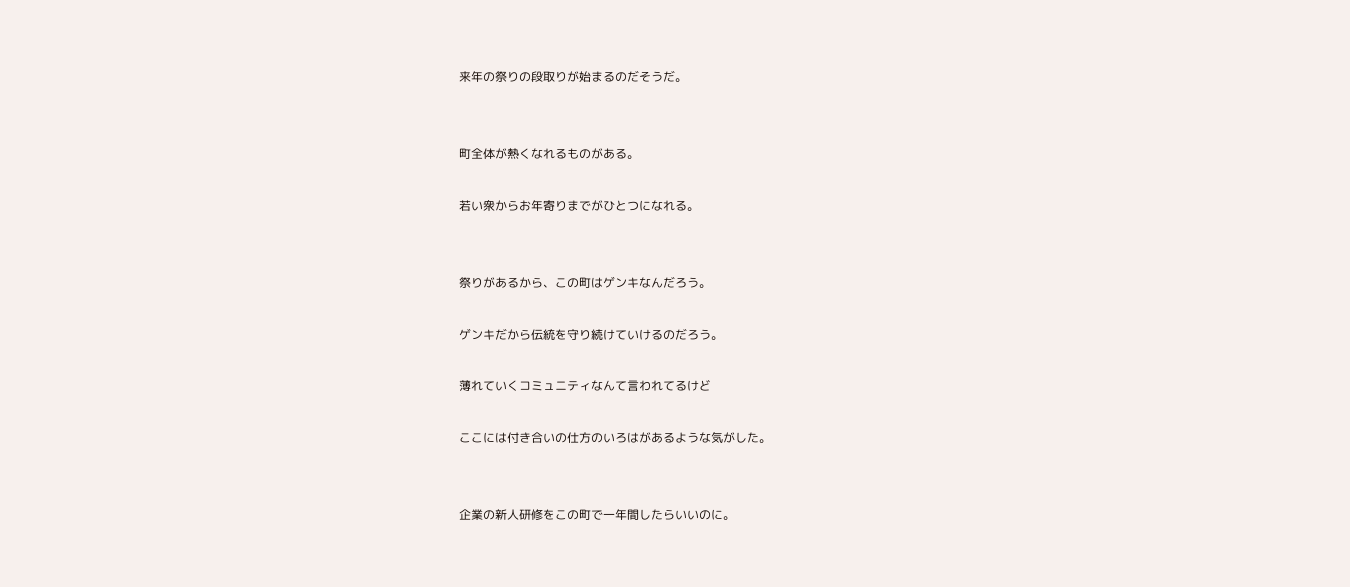来年の祭りの段取りが始まるのだそうだ。


町全体が熱くなれるものがある。

若い衆からお年寄りまでがひとつになれる。


祭りがあるから、この町はゲンキなんだろう。

ゲンキだから伝統を守り続けていけるのだろう。

薄れていくコミュニティなんて言われてるけど

ここには付き合いの仕方のいろはがあるような気がした。


企業の新人研修をこの町で一年間したらいいのに。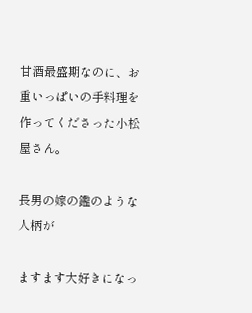甘酒最盛期なのに、お重いっぱいの手料理を作ってくださった小松屋さん。

長男の嫁の鑑のような人柄が

ますます大好きになっ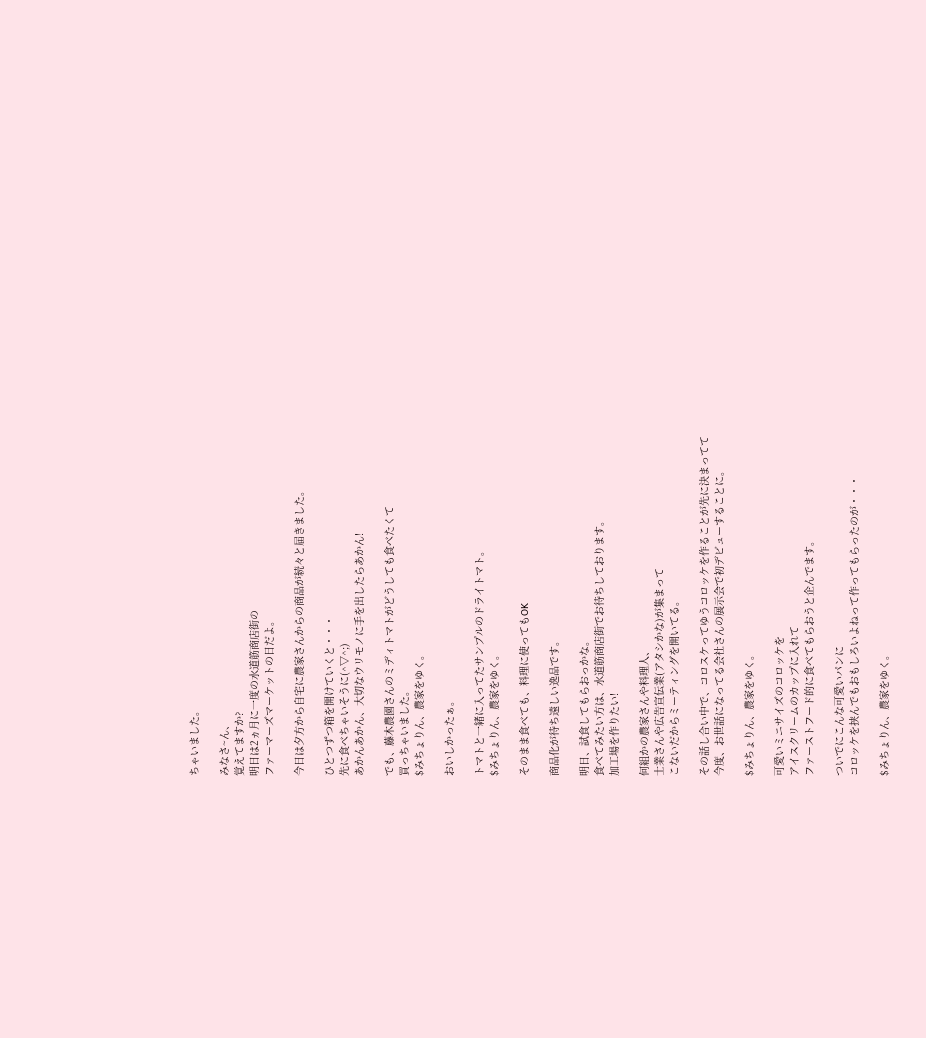ちゃいました。

みなさ~ん、
覚えてますか?
明日は2ヵ月に一度の水道筋商店街の
ファーマーズマーケットの日だよ。

今日は夕方から自宅に農家さんからの商品が続々と届きました。

ひとつずつ箱を開けていくと・・・
先に食べちゃいそうに(^▽^;)
あかんあかん、大切なウリモノに手を出したらあかん!

でも、藤木農園さんのミディトマトがどうしても食べたくて
買っちゃいました。
$みちょりん、農家をゆく。

おいしかったぁ。

トマトと一緒に入ってたサンプルのドライトマト。
$みちょりん、農家をゆく。

そのまま食べても、料理に使ってもOK

商品化が待ち遠しい逸品です。

明日、試食してもらおっかな。
食べてみたい方は、水道筋商店街でお待ちしております。
加工場を作りたい!

何組かの農家さんや料理人、
士業さんや広告宣伝業(アタシかな)が集まって
こないだからミーティングを開いてる。

その話し合い中で、コロスケってゆうコロッケを作ることが先に決まってて
今度、お世話になってる会社さんの展示会で初デビューすることに。

$みちょりん、農家をゆく。

可愛いミニサイズのコロッケを
アイスクリームのカップに入れて
ファーストフード的に食べてもらおうと企んでます。

ついでにこんな可愛いパンに
コロッケを挟んでもおもしろいよねって作ってもらったのが・・・

$みちょりん、農家をゆく。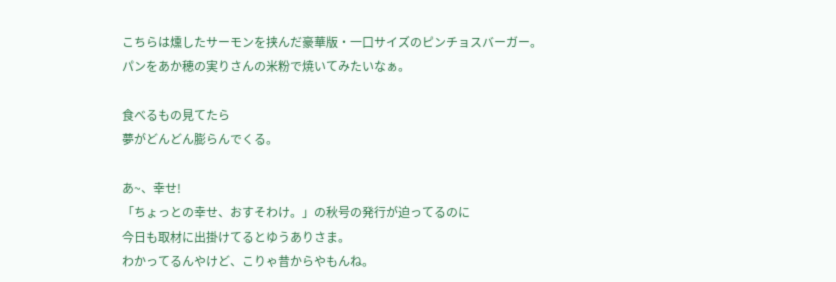こちらは燻したサーモンを挟んだ豪華版・一口サイズのピンチョスバーガー。
パンをあか穂の実りさんの米粉で焼いてみたいなぁ。

食べるもの見てたら
夢がどんどん膨らんでくる。

あ~、幸せ!
「ちょっとの幸せ、おすそわけ。」の秋号の発行が迫ってるのに
今日も取材に出掛けてるとゆうありさま。
わかってるんやけど、こりゃ昔からやもんね。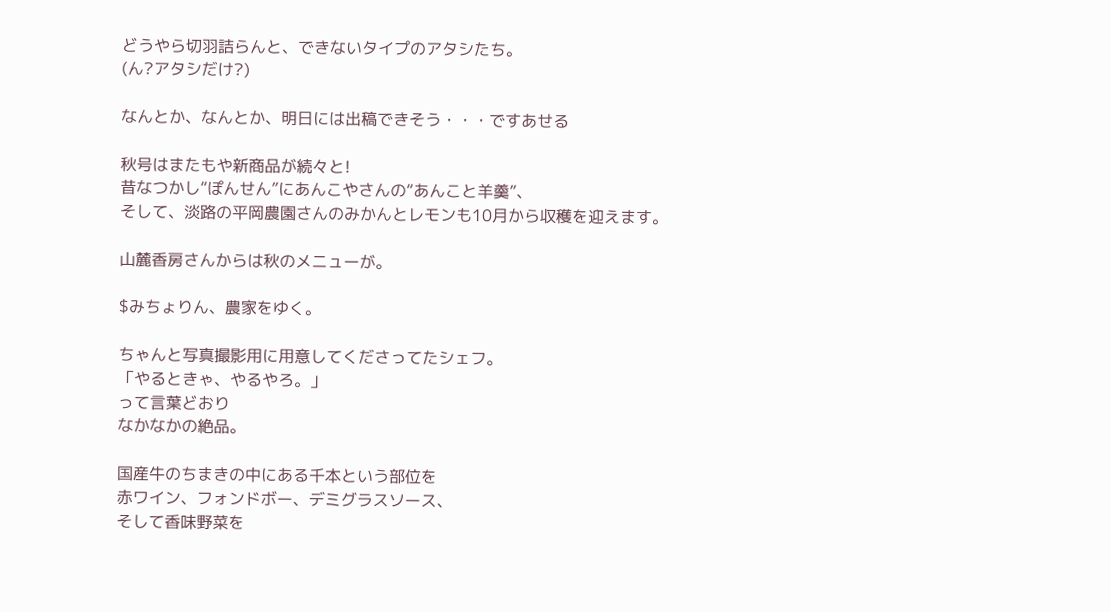どうやら切羽詰らんと、できないタイプのアタシたち。
(ん?アタシだけ?)

なんとか、なんとか、明日には出稿できそう・・・ですあせる

秋号はまたもや新商品が続々と!
昔なつかし“ぽんせん”にあんこやさんの“あんこと羊羹”、
そして、淡路の平岡農園さんのみかんとレモンも10月から収穫を迎えます。

山麓香房さんからは秋のメニューが。

$みちょりん、農家をゆく。

ちゃんと写真撮影用に用意してくださってたシェフ。
「やるときゃ、やるやろ。」
って言葉どおり
なかなかの絶品。

国産牛のちまきの中にある千本という部位を
赤ワイン、フォンドボー、デミグラスソース、
そして香味野菜を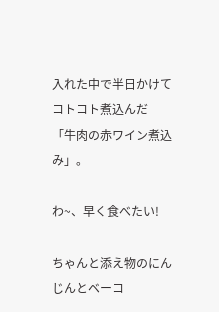入れた中で半日かけてコトコト煮込んだ
「牛肉の赤ワイン煮込み」。

わ~、早く食べたい!

ちゃんと添え物のにんじんとベーコ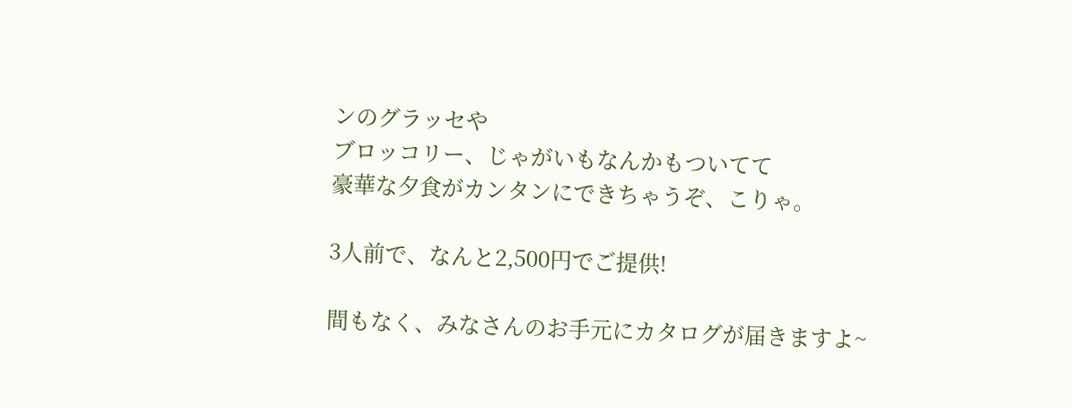ンのグラッセや
ブロッコリー、じゃがいもなんかもついてて
豪華な夕食がカンタンにできちゃうぞ、こりゃ。

3人前で、なんと2,500円でご提供!

間もなく、みなさんのお手元にカタログが届きますよ~